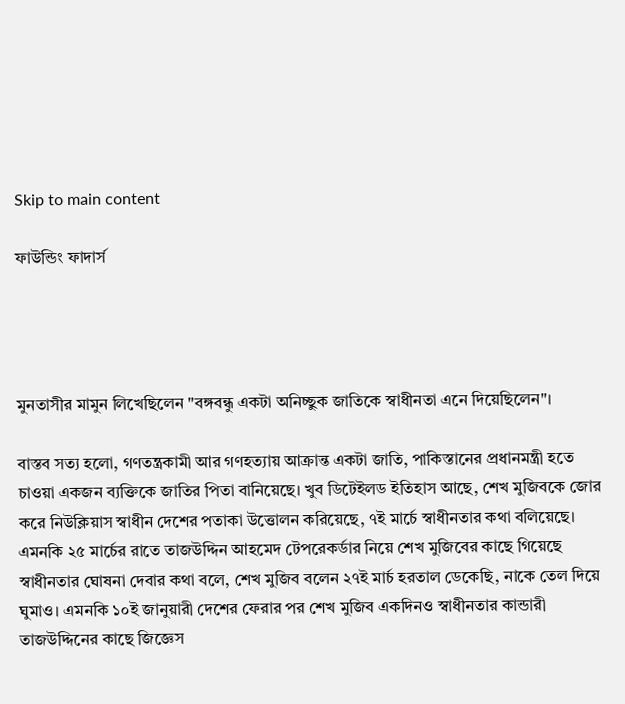Skip to main content

ফাউন্ডিং ফাদার্স




মুনতাসীর মামুন লিখেছিলেন "বঙ্গবন্ধু একটা অনিচ্ছুক জাতিকে স্বাধীনতা এনে দিয়েছিলেন"।

বাস্তব সত্য হলো, গণতন্ত্রকামী আর গণহত্যায় আক্রান্ত একটা জাতি, পাকিস্তানের প্রধানমন্ত্রী হতে চাওয়া একজন ব্যক্তিকে জাতির পিতা বানিয়েছে। খুব ডিটেইলড ইতিহাস আছে, শেখ মুজিবকে জোর করে নিউক্লিয়াস স্বাধীন দেশের পতাকা উত্তোলন করিয়েছে, ৭ই মার্চে স্বাধীনতার কথা বলিয়েছে। এমনকি ২৫ মার্চের রাতে তাজউদ্দিন আহমেদ টেপরেকর্ডার নিয়ে শেখ মুজিবের কাছে গিয়েছে স্বাধীনতার ঘোষনা দেবার কথা বলে, শেখ মুজিব বলেন ২৭ই মার্চ হরতাল ডেকেছি, নাকে তেল দিয়ে ঘুমাও। এমনকি ১০ই জানুয়ারী দেশের ফেরার পর শেখ মুজিব একদিনও স্বাধীনতার কান্ডারী তাজউদ্দিনের কাছে জিজ্ঞেস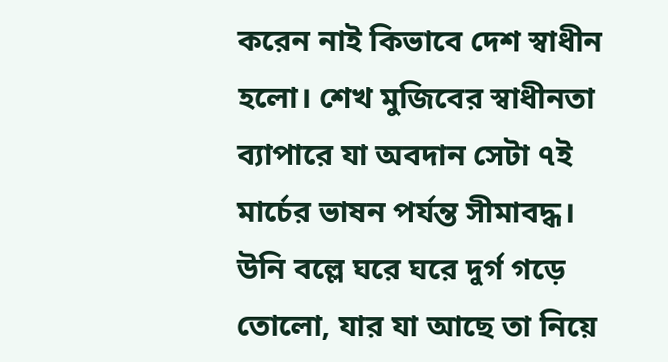করেন নাই কিভাবে দেশ স্বাধীন হলো। শেখ মুজিবের স্বাধীনতা ব্যাপারে যা অবদান সেটা ৭ই মার্চের ভাষন পর্যন্ত সীমাবদ্ধ। উনি বল্লে ঘরে ঘরে দুর্গ গড়ে তোলো, যার যা আছে তা নিয়ে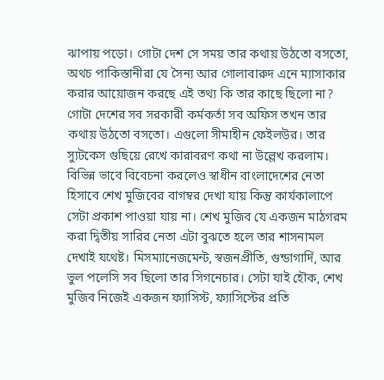ঝাপায় পড়ো। গোটা দেশ সে সময় তার কথায় উঠতো বসতো, অথচ পাকিস্তানীরা যে সৈন্য আর গোলাবারুদ এনে ম্যাসাকার করার আয়োজন করছে এই তথ্য কি তার কাছে ছিলো না? গোটা দেশের সব সরকারী কর্মকর্তা সব অফিস তখন তার কথায় উঠতো বসতো। এগুলো সীমাহীন ফেইলউর। তার স্যুটকেস গুছিয়ে রেখে কারাবরণ কথা না উল্লেখ করলাম। বিভিন্ন ভাবে বিবেচনা করলেও স্বাধীন বাংলাদেশের নেতা হিসাবে শেখ মুজিবের বাগম্বর দেখা যায় কিন্তু কার্যকালাপে সেটা প্রকাশ পাওয়া যায় না। শেখ মুজিব যে একজন মাঠগরম করা দ্বিতীয় সারির নেতা এটা বুঝতে হলে তার শাসনামল দেখাই যথেষ্ট। মিসম্যানেজমেন্ট, স্বজনপ্রীতি, গুন্ডাগার্দি, আর ভুল পলেসি সব ছিলো তার সিগনেচার। সেটা যাই হৌক, শেখ মুজিব নিজেই একজন ফ্যাসিস্ট, ফ্যাসিস্টের প্রতি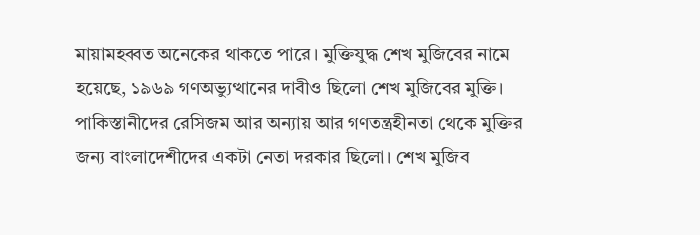মায়ামহব্বত অনেকের থাকতে পারে। মুক্তিযুদ্ধ শেখ মুজিবের নামে হয়েছে, ১৯৬৯ গণঅভ্যুত্থানের দাবীও ছিলো শেখ মুজিবের মুক্তি। পাকিস্তানীদের রেসিজম আর অন্যায় আর গণতন্ত্রহীনতা থেকে মুক্তির জন্য বাংলাদেশীদের একটা নেতা দরকার ছিলো। শেখ মুজিব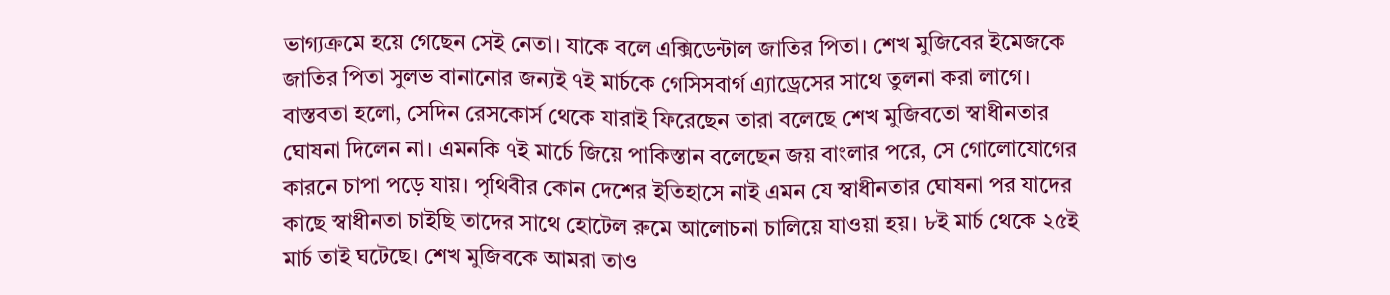ভাগ্যক্রমে হয়ে গেছেন সেই নেতা। যাকে বলে এক্সিডেন্টাল জাতির পিতা। শেখ মুজিবের ইমেজকে জাতির পিতা সুলভ বানানোর জন্যই ৭ই মার্চকে গেসিসবার্গ এ্যাড্রেসের সাথে তুলনা করা লাগে। বাস্তবতা হলো, সেদিন রেসকোর্স থেকে যারাই ফিরেছেন তারা বলেছে শেখ মুজিবতো স্বাধীনতার ঘোষনা দিলেন না। এমনকি ৭ই মার্চে জিয়ে পাকিস্তান বলেছেন জয় বাংলার পরে, সে গোলোযোগের কারনে চাপা পড়ে যায়। পৃথিবীর কোন দেশের ইতিহাসে নাই এমন যে স্বাধীনতার ঘোষনা পর যাদের কাছে স্বাধীনতা চাইছি তাদের সাথে হোটেল রুমে আলোচনা চালিয়ে যাওয়া হয়। ৮ই মার্চ থেকে ২৫ই মার্চ তাই ঘটেছে। শেখ মুজিবকে আমরা তাও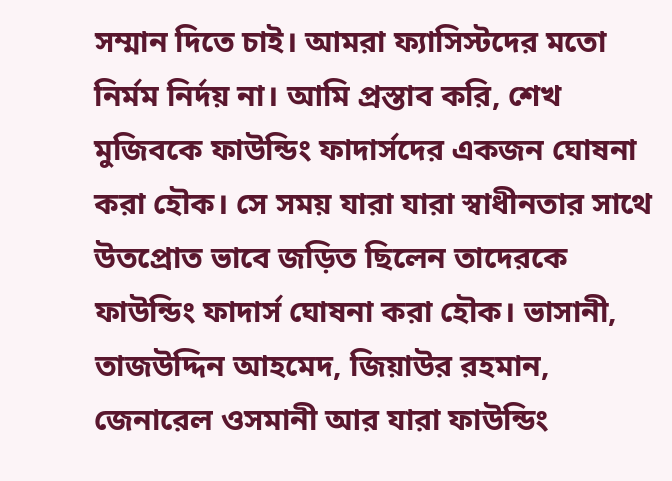সম্মান দিতে চাই। আমরা ফ্যাসিস্টদের মতো নির্মম নির্দয় না। আমি প্রস্তাব করি, শেখ মুজিবকে ফাউন্ডিং ফাদার্সদের একজন ঘোষনা করা হৌক। সে সময় যারা যারা স্বাধীনতার সাথে উতপ্রোত ভাবে জড়িত ছিলেন তাদেরকে ফাউন্ডিং ফাদার্স ঘোষনা করা হৌক। ভাসানী, তাজউদ্দিন আহমেদ, জিয়াউর রহমান, জেনারেল ওসমানী আর যারা ফাউন্ডিং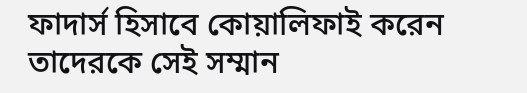ফাদার্স হিসাবে কোয়ালিফাই করেন তাদেরকে সেই সম্মান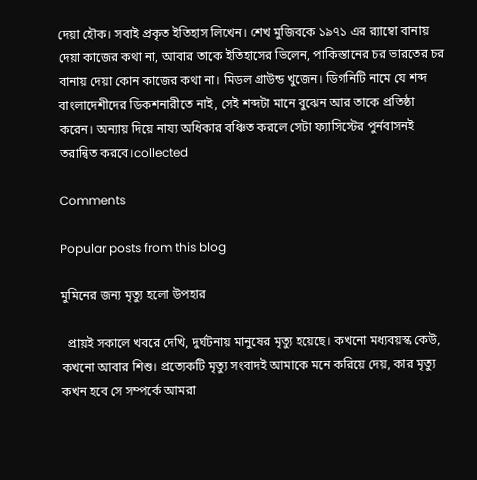দেয়া হৌক। সবাই প্রকৃত ইতিহাস লিখেন। শেখ মুজিবকে ১৯৭১ এর র‍্যাম্বো বানায় দেয়া কাজের কথা না, আবার তাকে ইতিহাসের ভিলেন, পাকিস্তানের চর ভারতের চর বানায় দেয়া কোন কাজের কথা না। মিডল গ্রাউন্ড খুজেন। ডিগনিটি নামে যে শব্দ বাংলাদেশীদের ডিকশনারীতে নাই, সেই শব্দটা মানে বুঝেন আর তাকে প্রতিষ্ঠা করেন। অন্যায় দিয়ে নায্য অধিকার বঞ্চিত করলে সেটা ফ্যাসিস্টের পুর্নবাসনই তরান্বিত করবে।collected

Comments

Popular posts from this blog

মুমিনের জন্য মৃত্যু হলো উপহার

  প্রায়ই সকালে খবরে দেখি, দুর্ঘটনায় মানুষের মৃত্যু হয়েছে। কখনো মধ্যবয়স্ক কেউ, কখনো আবার শিশু। প্রত্যেকটি মৃত্যু সংবাদই আমাকে মনে করিয়ে দেয়, কার মৃত্যু কখন হবে সে সম্পর্কে আমরা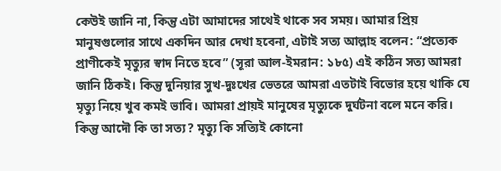কেউই জানি না, কিন্তু এটা আমাদের সাথেই থাকে সব সময়। আমার প্রিয় মানুষগুলোর সাথে একদিন আর দেখা হবেনা, এটাই সত্য আল্লাহ বলেন: “প্রত্যেক প্রাণীকেই মৃত্যুর স্বাদ নিতে হবে” (সূরা আল-ইমরান: ১৮৫) এই কঠিন সত্য আমরা জানি ঠিকই। কিন্তু দুনিয়ার সুখ-দুঃখের ভেতরে আমরা এতটাই বিভোর হয়ে থাকি যে মৃত্যু নিয়ে খুব কমই ভাবি। আমরা প্রায়ই মানুষের মৃত্যুকে দুর্ঘটনা বলে মনে করি। কিন্তু আদৌ কি তা সত্য? মৃত্যু কি সত্যিই কোনো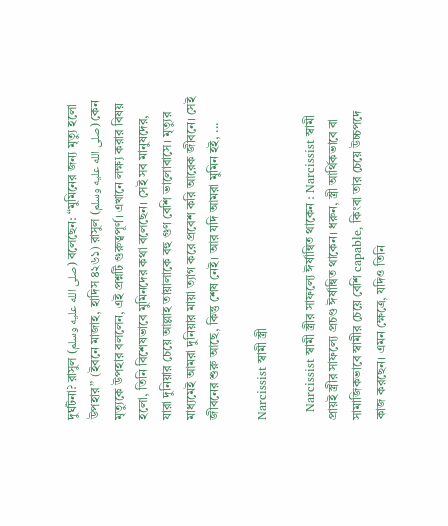দুর্ঘটনা? রাসুল (صلى الله عليه وسلم) বলেছেন: “মুমিনের জন্য মৃত্যু হলো উপহার” (ইবনে মাজাহ, হাদিস ৪২৬১) রাসুল (صلى الله عليه وسلم) কেন মৃত্যুকে উপহার বললেন, এই প্রশ্নটি গুরুত্বপূর্ণ। এখানে লক্ষ্য করার বিষয় হলো, তিনি বিশেষভাবে মুমিনদের কথা বলেছেন। সেই সব মানুষদের, যারা দুনিয়ার চেয়ে আল্লাহ তায়ালাকে বহু গুণ বেশি ভালোবাসে। মৃত্যুর মাধ্যমেই আমরা দুনিয়ার মায়া ত্যাগ করে প্রবেশ করি আরেক জীবনে। সেই জীবনের শুরু আছে, কিন্তু শেষ নেই। আর যদি আমরা মুমিন হই, ...

Narcissist স্বামী স্ত্রী

  Narcissist স্বামী স্ত্রীর সাফল্যে ঈর্ষান্বিত থাকেন : Narcissist স্বামী প্রায়ই স্ত্রীর সাফল্যে প্রচণ্ড ঈর্ষান্বিত থাকেন। ধরুন, স্ত্রী আর্থিকভাবে বা সামাজিকভাবে স্বামীর চেয়ে বেশি capable, কিংবা তার চেয়ে উচ্চপদে কাজ করছেন। এমন ক্ষেত্রে, যদিও তিনি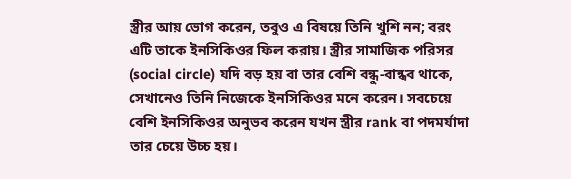স্ত্রীর আয় ভোগ করেন, তবুও এ বিষয়ে তিনি খুশি নন; বরং এটি তাকে ইনসিকিওর ফিল করায়। স্ত্রীর সামাজিক পরিসর (social circle) যদি বড় হয় বা তার বেশি বন্ধু-বান্ধব থাকে, সেখানেও তিনি নিজেকে ইনসিকিওর মনে করেন। সবচেয়ে বেশি ইনসিকিওর অনুভব করেন যখন স্ত্রীর rank বা পদমর্যাদা তার চেয়ে উচ্চ হয়।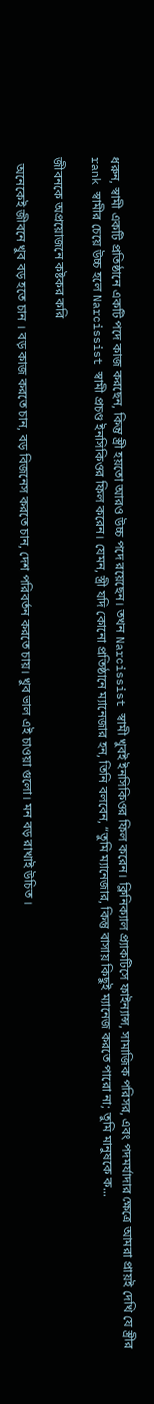ধরুন, স্বামী একটি প্রতিষ্ঠানে একটি পদে কাজ করছেন, কিন্তু স্ত্রী হয়তো আরও উচ্চ পদে রয়েছেন। তখন Narcissist স্বামী খুবই ইনসিকিওর ফিল করেন। ক্লিনিক্যাল প্র্যাকটিসে ফাইন্যান্স, সামাজিক পরিসর, এবং পদমর্যাদার ক্ষেত্রে আমরা প্রায়ই দেখি যে স্ত্রীর rank স্বামীর চেয়ে উচ্চ হলে Narcissist স্বামী প্রচণ্ড ইনসিকিওর ফিল করেন। যেমন, স্ত্রী যদি কোনো প্রতিষ্ঠানে ম্যানেজার হন, তিনি বলবেন, “তুমি ম্যানেজার, কিন্তু বাসায় কিছুই ম্যানেজ করতে পারো না; তুমি মানুষকে ক...

জীবনকে অপ্রয়োজনে কষ্টকর করি

  অনেকেই জীবনে খুব বড় হতে চান । বড় কাজ করতে চান, বড় বিজনেস করতে চান, দেশ পরিবর্তন করতে চায়। খুব ভাল এই চাওয়া গুলো। মন বড় রাখাই উচিত ।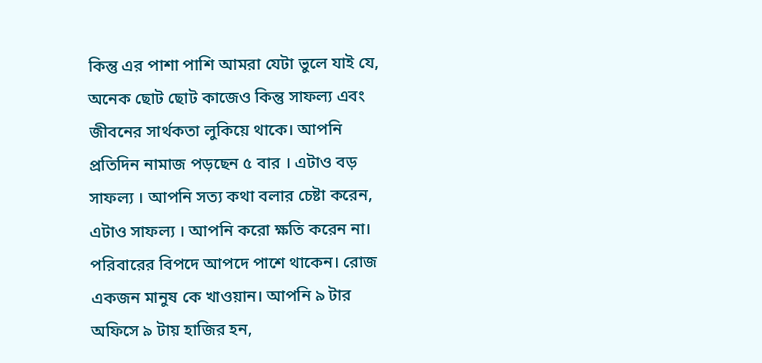কিন্তু এর পাশা পাশি আমরা যেটা ভুলে যাই যে, অনেক ছোট ছোট কাজেও কিন্তু সাফল্য এবং জীবনের সার্থকতা লুকিয়ে থাকে। আপনি প্রতিদিন নামাজ পড়ছেন ৫ বার । এটাও বড় সাফল্য । আপনি সত্য কথা বলার চেষ্টা করেন, এটাও সাফল্য । আপনি করো ক্ষতি করেন না। পরিবারের বিপদে আপদে পাশে থাকেন। রোজ একজন মানুষ কে খাওয়ান। আপনি ৯ টার অফিসে ৯ টায় হাজির হন,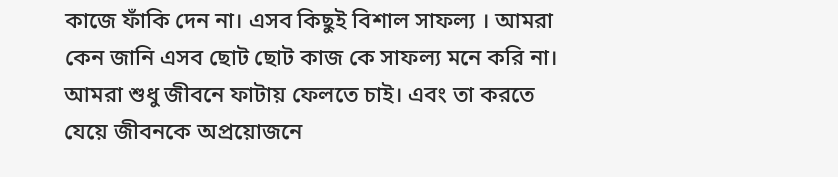কাজে ফাঁকি দেন না। এসব কিছুই বিশাল সাফল্য । আমরা কেন জানি এসব ছোট ছোট কাজ কে সাফল্য মনে করি না। আমরা শুধু জীবনে ফাটায় ফেলতে চাই। এবং তা করতে যেয়ে জীবনকে অপ্রয়োজনে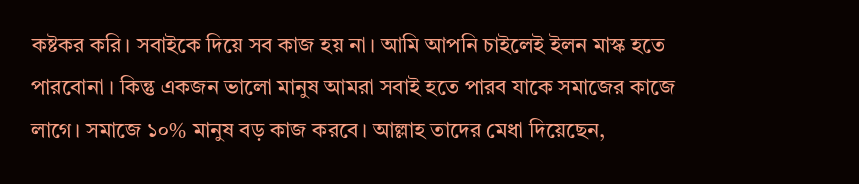কষ্টকর করি। সবাইকে দিয়ে সব কাজ হয় না। আমি আপনি চাইলেই ইলন মাস্ক হতে পারবোনা । কিন্তু একজন ভালো মানুষ আমরা সবাই হতে পারব যাকে সমাজের কাজে লাগে। সমাজে ১০% মানুষ বড় কাজ করবে। আল্লাহ তাদের মেধা দিয়েছেন,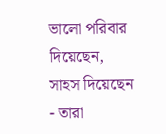ভালো পরিবার দিয়েছেন, সাহস দিয়েছেন - তারা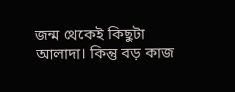জন্ম থেকেই কিছুটা আলাদা। কিন্তু বড় কাজ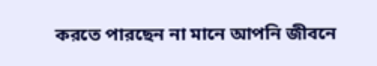করতে পারছেন না মানে আপনি জীবনে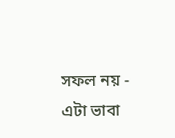সফল নয় - এটা ভাবা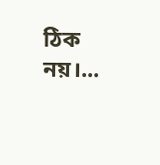ঠিক নয়।...